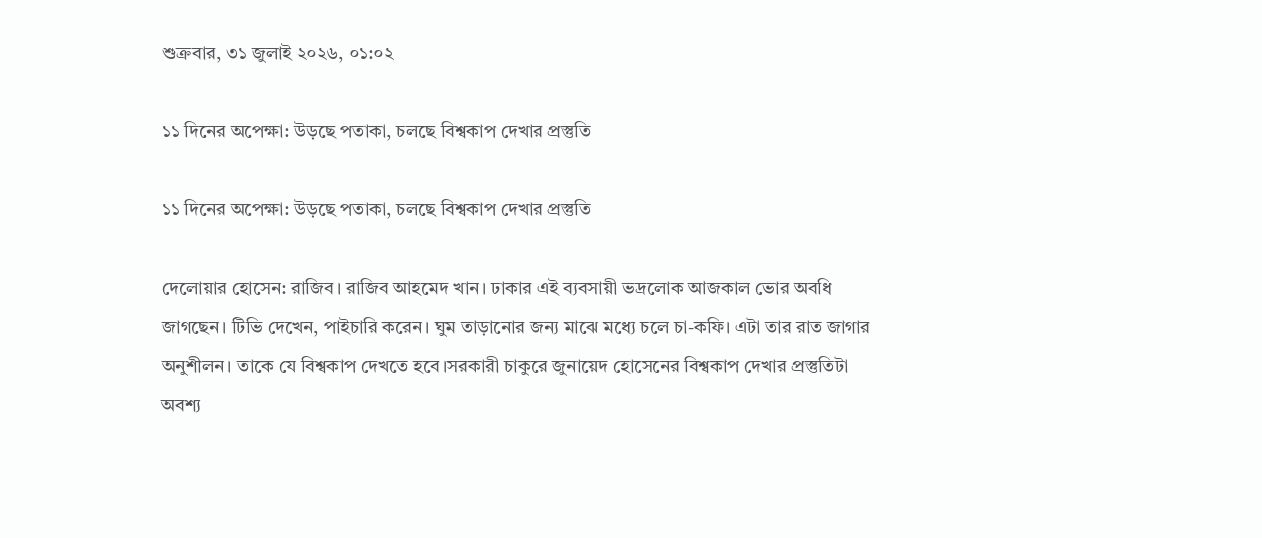শুক্রবার, ৩১ জুলাই ২০২৬, ০১:০২

১১ দিনের অপেক্ষা: উড়ছে পতাকা, চলছে বিশ্বকাপ দেখার প্রস্তুতি

১১ দিনের অপেক্ষা: উড়ছে পতাকা, চলছে বিশ্বকাপ দেখার প্রস্তুতি

দেলোয়ার হোসেন: রাজিব। রাজিব আহমেদ খান। ঢাকার এই ব্যবসায়ী ভদ্রলোক আজকাল ভোর অবধি জাগছেন। টিভি দেখেন, পাইচারি করেন। ঘুম তাড়ানোর জন্য মাঝে মধ্যে চলে চা-কফি। এটা তার রাত জাগার অনুশীলন। তাকে যে বিশ্বকাপ দেখতে হবে।সরকারী চাকুরে জুনায়েদ হোসেনের বিশ্বকাপ দেখার প্রস্তুতিটা অবশ্য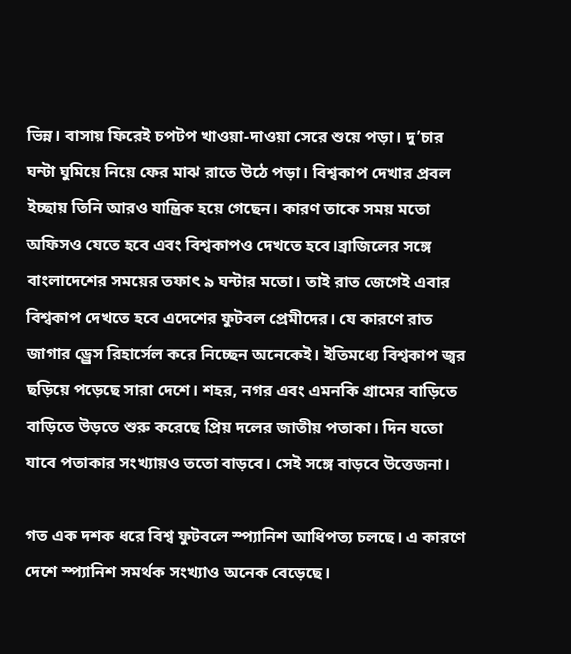ভিন্ন। বাসায় ফিরেই চপটপ খাওয়া-দাওয়া সেরে শুয়ে পড়া। দু’চার ঘন্টা ঘুমিয়ে নিয়ে ফের মাঝ রাতে উঠে পড়া। বিশ্বকাপ দেখার প্রবল ইচ্ছায় তিনি আরও যান্ত্রিক হয়ে গেছেন। কারণ তাকে সময় মতো অফিসও যেতে হবে এবং বিশ্বকাপও দেখতে হবে।ব্রাজিলের সঙ্গে বাংলাদেশের সময়ের তফাৎ ৯ ঘন্টার মতো। তাই রাত জেগেই এবার বিশ্বকাপ দেখতে হবে এদেশের ফুটবল প্রেমীদের। যে কারণে রাত জাগার ড্র্রেস রিহার্সেল করে নিচ্ছেন অনেকেই। ইতিমধ্যে বিশ্বকাপ জ্বর ছড়িয়ে পড়েছে সারা দেশে। শহর, নগর এবং এমনকি গ্রামের বাড়িতে বাড়িতে উড়তে শুরু করেছে প্রিয় দলের জাতীয় পতাকা। দিন যতো যাবে পতাকার সংখ্যায়ও ততো বাড়বে। সেই সঙ্গে বাড়বে উত্তেজনা।

গত এক দশক ধরে বিশ্ব ফুটবলে স্প্যানিশ আধিপত্য চলছে। এ কারণে দেশে স্প্যানিশ সমর্থক সংখ্যাও অনেক বেড়েছে।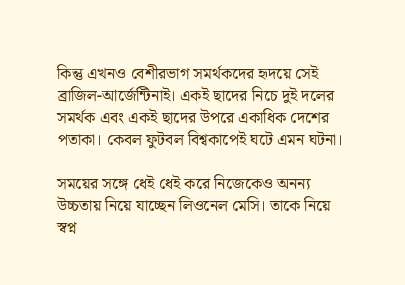কিন্তু এখনও বেশীরভাগ সমর্থকদের হৃদয়ে সেই ব্রাজিল-আর্জেন্টিনাই। একই ছাদের নিচে দুই দলের সমর্থক এবং একই ছাদের উপরে একাধিক দেশের পতাকা। কেবল ফুটবল বিশ্বকাপেই ঘটে এমন ঘটনা।

সময়ের সঙ্গে ধেই ধেই করে নিজেকেও অনন্য উচ্চতায় নিয়ে যাচ্ছেন লিওনেল মেসি। তাকে নিয়ে স্বপ্ন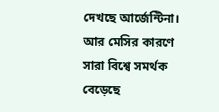দেখছে আর্জেন্টিনা। আর মেসির কারণে সারা বিশ্বে সমর্থক বেড়েছে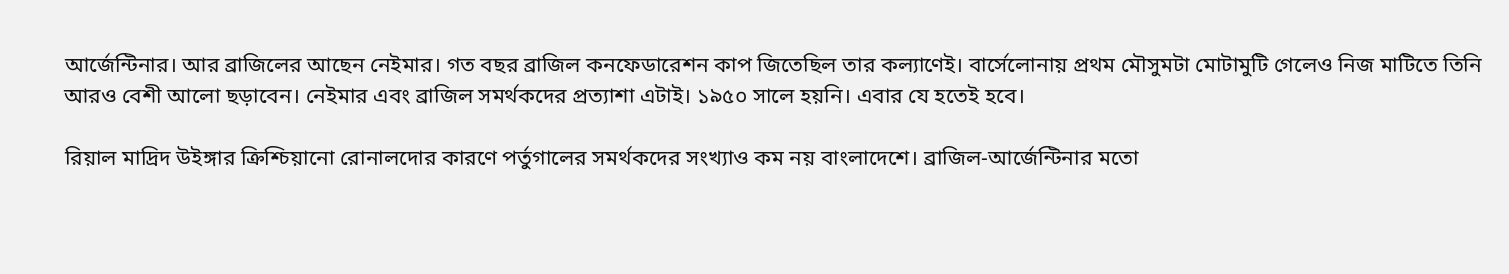আর্জেন্টিনার। আর ব্রাজিলের আছেন নেইমার। গত বছর ব্রাজিল কনফেডারেশন কাপ জিতেছিল তার কল্যাণেই। বার্সেলোনায় প্রথম মৌসুমটা মোটামুটি গেলেও নিজ মাটিতে তিনি আরও বেশী আলো ছড়াবেন। নেইমার এবং ব্রাজিল সমর্থকদের প্রত্যাশা এটাই। ১৯৫০ সালে হয়নি। এবার যে হতেই হবে।

রিয়াল মাদ্রিদ উইঙ্গার ক্রিশ্চিয়ানো রোনালদোর কারণে পর্তুগালের সমর্থকদের সংখ্যাও কম নয় বাংলাদেশে। ব্রাজিল-আর্জেন্টিনার মতো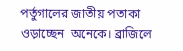পর্তুগালের জাতীয় পতাকা ওড়াচ্ছেন  অনেকে। ব্রাজিলে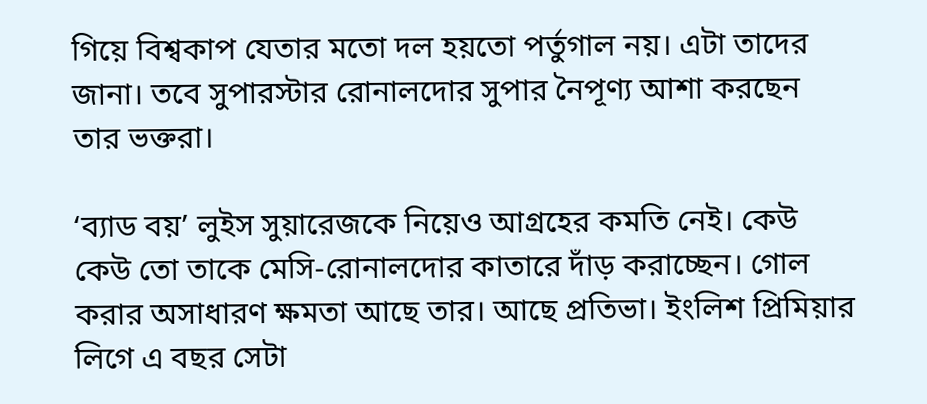গিয়ে বিশ্বকাপ যেতার মতো দল হয়তো পর্তুগাল নয়। এটা তাদের জানা। তবে সুপারস্টার রোনালদোর সুপার নৈপূণ্য আশা করছেন তার ভক্তরা।

‘ব্যাড বয়’ লুইস সুয়ারেজকে নিয়েও আগ্রহের কমতি নেই। কেউ কেউ তো তাকে মেসি-রোনালদোর কাতারে দাঁড় করাচ্ছেন। গোল করার অসাধারণ ক্ষমতা আছে তার। আছে প্রতিভা। ইংলিশ প্রিমিয়ার লিগে এ বছর সেটা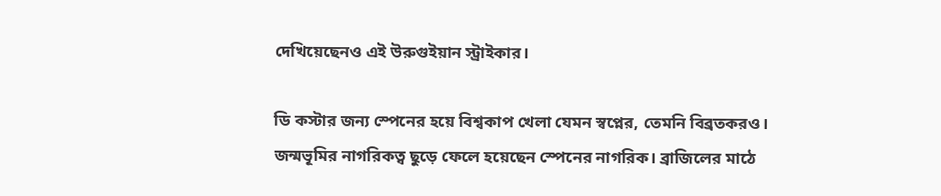দেখিয়েছেনও এই উরুগুইয়ান স্ট্রাইকার।

ডি কস্টার জন্য স্পেনের হয়ে বিশ্বকাপ খেলা যেমন স্বপ্নের, তেমনি বিব্রতকরও। জন্মভূমির নাগরিকত্ব ছুড়ে ফেলে হয়েছেন স্পেনের নাগরিক। ব্রাজিলের মাঠে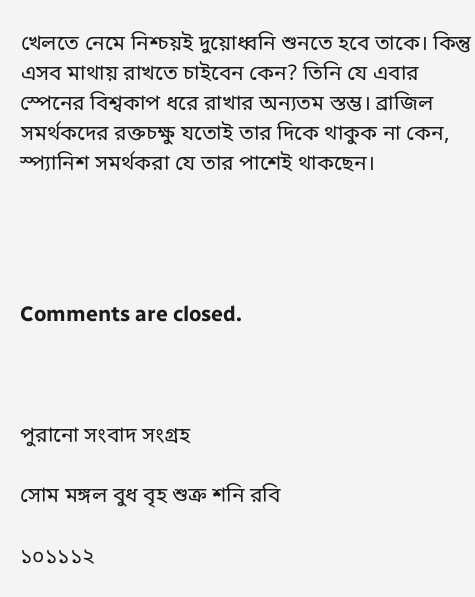খেলতে নেমে নিশ্চয়ই দুয়োধ্বনি শুনতে হবে তাকে। কিন্তু এসব মাথায় রাখতে চাইবেন কেন? তিনি যে এবার স্পেনের বিশ্বকাপ ধরে রাখার অন্যতম স্তম্ভ। ব্রাজিল সমর্থকদের রক্তচক্ষু যতোই তার দিকে থাকুক না কেন, স্প্যানিশ সমর্থকরা যে তার পাশেই থাকছেন।




Comments are closed.



পুরানো সংবাদ সংগ্রহ

সোম মঙ্গল বুধ বৃহ শুক্র শনি রবি

১০১১১২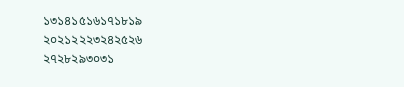১৩১৪১৫১৬১৭১৮১৯
২০২১২২২৩২৪২৫২৬
২৭২৮২৯৩০৩১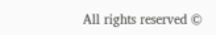All rights reserved ©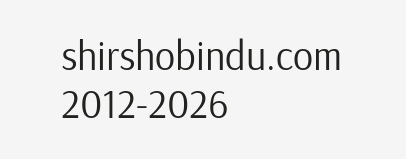shirshobindu.com 2012-2026